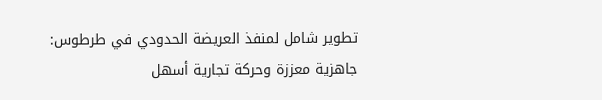تطوير شامل لمنفذ العريضة الحدودي في طرطوس: جاهزية معززة وحركة تجارية أسهل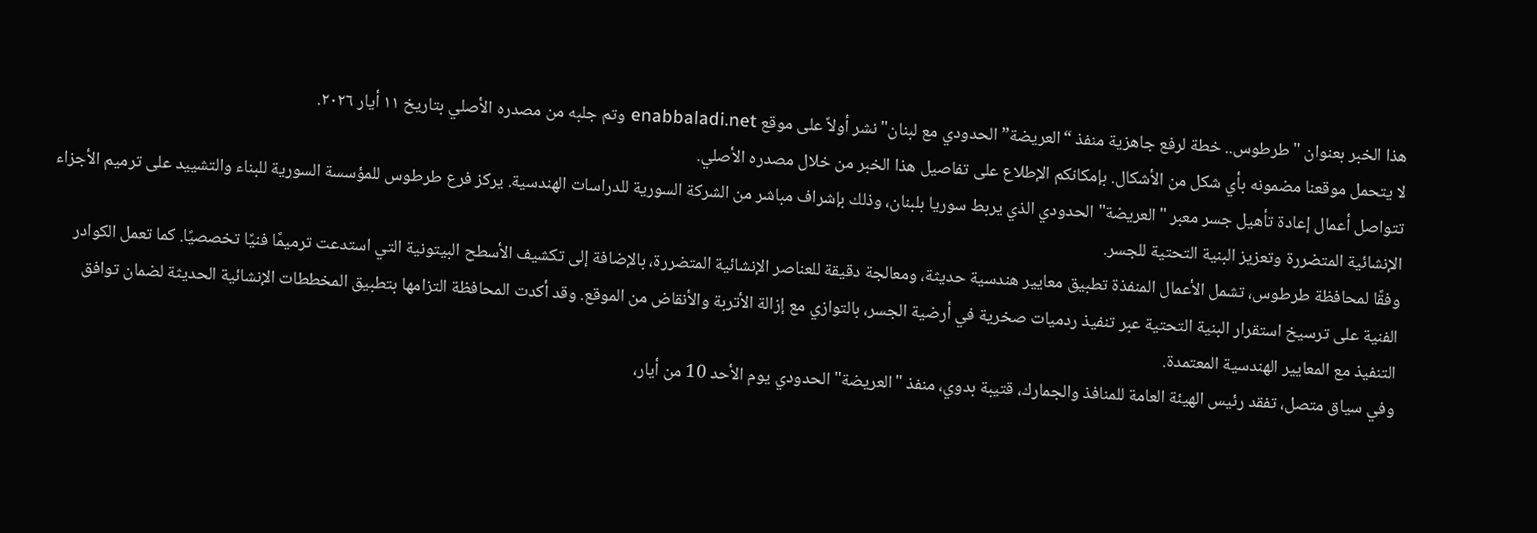هذا الخبر بعنوان "طرطوس.. خطة لرفع جاهزية منفذ “العريضة” الحدودي مع لبنان" نشر أولاً على موقع enabbaladi.net وتم جلبه من مصدره الأصلي بتاريخ ١١ أيار ٢٠٢٦.
لا يتحمل موقعنا مضمونه بأي شكل من الأشكال. بإمكانكم الإطلاع على تفاصيل هذا الخبر من خلال مصدره الأصلي.
تتواصل أعمال إعادة تأهيل جسر معبر "العريضة" الحدودي الذي يربط سوريا بلبنان، وذلك بإشراف مباشر من الشركة السورية للدراسات الهندسية. يركز فرع طرطوس للمؤسسة السورية للبناء والتشييد على ترميم الأجزاء الإنشائية المتضررة وتعزيز البنية التحتية للجسر.
وفقًا لمحافظة طرطوس، تشمل الأعمال المنفذة تطبيق معايير هندسية حديثة، ومعالجة دقيقة للعناصر الإنشائية المتضررة، بالإضافة إلى تكشيف الأسطح البيتونية التي استدعت ترميمًا فنيًا تخصصيًا. كما تعمل الكوادر الفنية على ترسيخ استقرار البنية التحتية عبر تنفيذ ردميات صخرية في أرضية الجسر، بالتوازي مع إزالة الأتربة والأنقاض من الموقع. وقد أكدت المحافظة التزامها بتطبيق المخططات الإنشائية الحديثة لضمان توافق التنفيذ مع المعايير الهندسية المعتمدة.
وفي سياق متصل، تفقد رئيس الهيئة العامة للمنافذ والجمارك، قتيبة بدوي، منفذ "العريضة" الحدودي يوم الأحد 10 من أيار،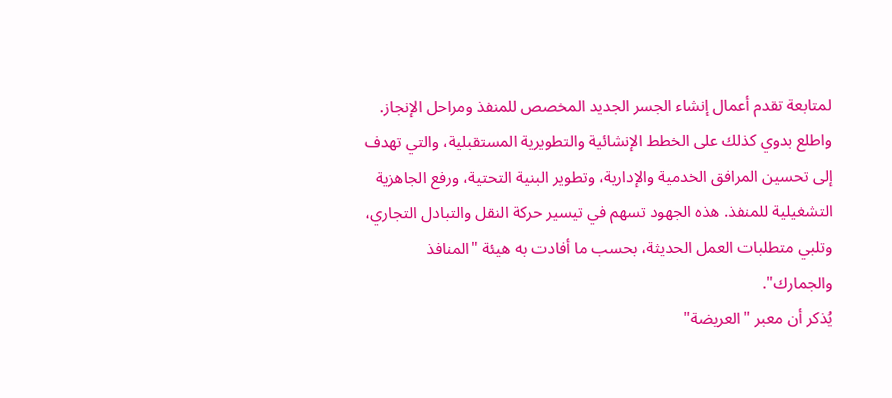لمتابعة تقدم أعمال إنشاء الجسر الجديد المخصص للمنفذ ومراحل الإنجاز. واطلع بدوي كذلك على الخطط الإنشائية والتطويرية المستقبلية، والتي تهدف إلى تحسين المرافق الخدمية والإدارية، وتطوير البنية التحتية، ورفع الجاهزية التشغيلية للمنفذ. هذه الجهود تسهم في تيسير حركة النقل والتبادل التجاري، وتلبي متطلبات العمل الحديثة، بحسب ما أفادت به هيئة "المنافذ والجمارك".
يُذكر أن معبر "العريضة"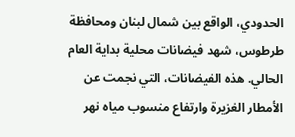الحدودي، الواقع بين شمال لبنان ومحافظة طرطوس، شهد فيضانات محلية بداية العام الحالي. هذه الفيضانات، التي نجمت عن الأمطار الغزيرة وارتفاع منسوب مياه نهر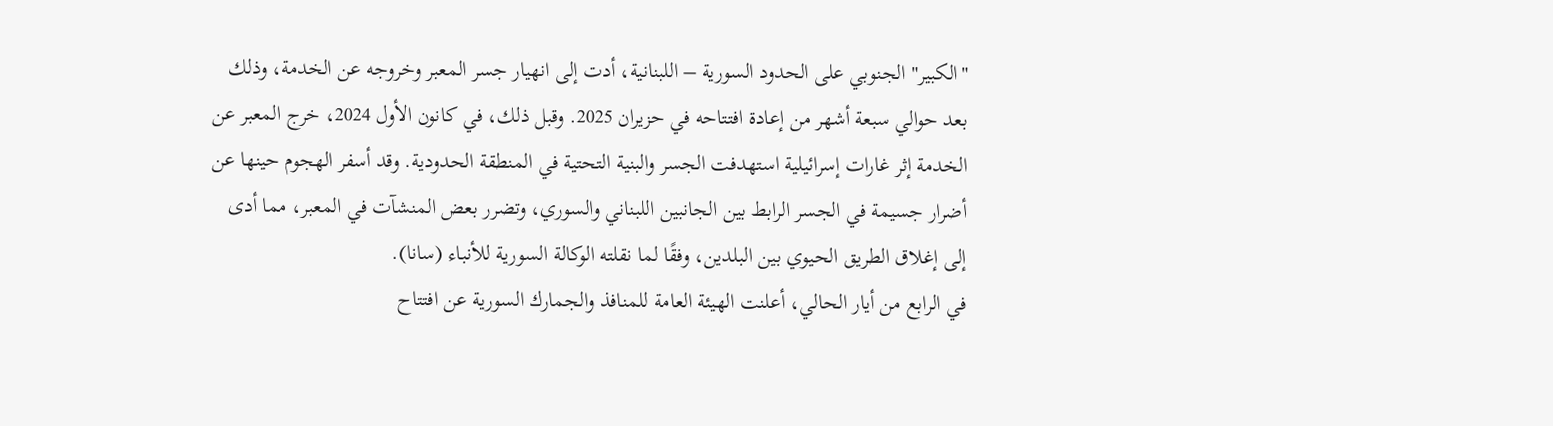"الكبير" الجنوبي على الحدود السورية – اللبنانية، أدت إلى انهيار جسر المعبر وخروجه عن الخدمة، وذلك بعد حوالي سبعة أشهر من إعادة افتتاحه في حزيران 2025. وقبل ذلك، في كانون الأول 2024، خرج المعبر عن الخدمة إثر غارات إسرائيلية استهدفت الجسر والبنية التحتية في المنطقة الحدودية. وقد أسفر الهجوم حينها عن أضرار جسيمة في الجسر الرابط بين الجانبين اللبناني والسوري، وتضرر بعض المنشآت في المعبر، مما أدى إلى إغلاق الطريق الحيوي بين البلدين، وفقًا لما نقلته الوكالة السورية للأنباء (سانا).
في الرابع من أيار الحالي، أعلنت الهيئة العامة للمنافذ والجمارك السورية عن افتتاح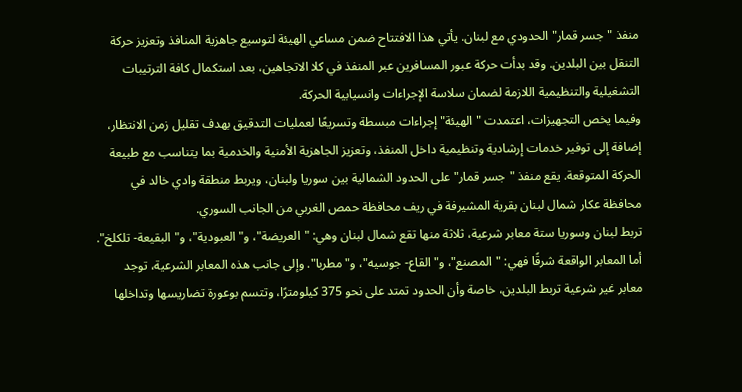منفذ "جسر قمار" الحدودي مع لبنان. يأتي هذا الافتتاح ضمن مساعي الهيئة لتوسيع جاهزية المنافذ وتعزيز حركة التنقل بين البلدين. وقد بدأت حركة عبور المسافرين عبر المنفذ في كلا الاتجاهين، بعد استكمال كافة الترتيبات التشغيلية والتنظيمية اللازمة لضمان سلاسة الإجراءات وانسيابية الحركة.
وفيما يخص التجهيزات، اعتمدت "الهيئة" إجراءات مبسطة وتسريعًا لعمليات التدقيق بهدف تقليل زمن الانتظار، إضافة إلى توفير خدمات إرشادية وتنظيمية داخل المنفذ، وتعزيز الجاهزية الأمنية والخدمية بما يتناسب مع طبيعة الحركة المتوقعة. يقع منفذ "جسر قمار" على الحدود الشمالية بين سوريا ولبنان، ويربط منطقة وادي خالد في محافظة عكار شمال لبنان بقرية المشيرفة في ريف محافظة حمص الغربي من الجانب السوري.
تربط لبنان وسوريا ستة معابر شرعية، ثلاثة منها تقع شمال لبنان وهي: "العريضة"، و"العبودية"، و"البقيعة- تلكلخ". أما المعابر الواقعة شرقًا فهي: "المصنع"، و"القاع- جوسيه"، و"مطربا". وإلى جانب هذه المعابر الشرعية، توجد معابر غير شرعية تربط البلدين، خاصة وأن الحدود تمتد على نحو 375 كيلومترًا، وتتسم بوعورة تضاريسها وتداخلها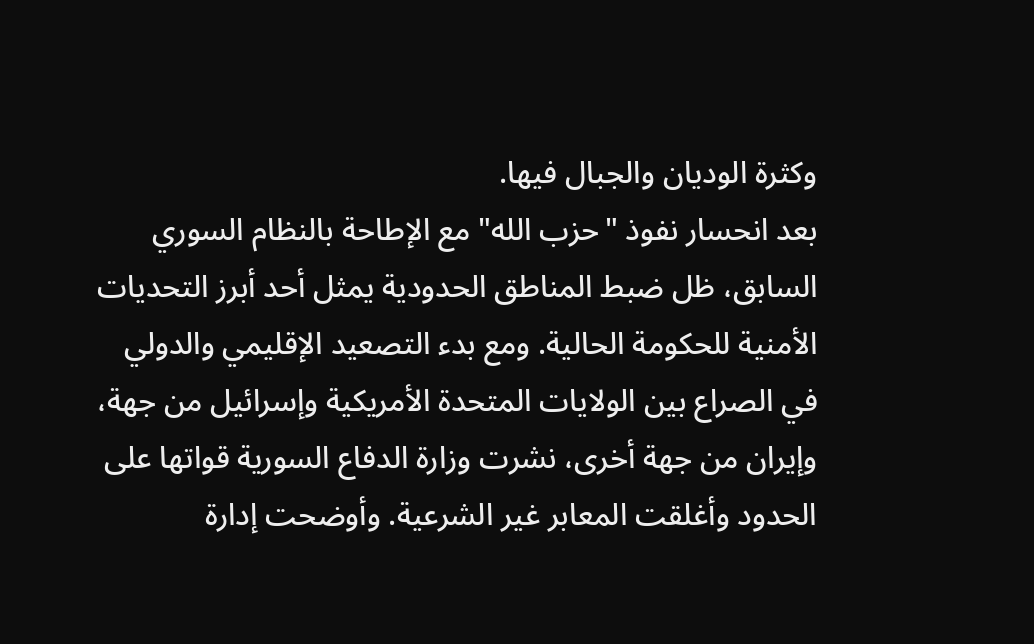وكثرة الوديان والجبال فيها.
بعد انحسار نفوذ "حزب الله" مع الإطاحة بالنظام السوري السابق، ظل ضبط المناطق الحدودية يمثل أحد أبرز التحديات الأمنية للحكومة الحالية. ومع بدء التصعيد الإقليمي والدولي في الصراع بين الولايات المتحدة الأمريكية وإسرائيل من جهة، وإيران من جهة أخرى، نشرت وزارة الدفاع السورية قواتها على الحدود وأغلقت المعابر غير الشرعية. وأوضحت إدارة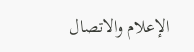الإعلام والاتصال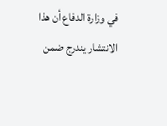في وزارة الدفاع أن هذا الانتشار يندرج ضمن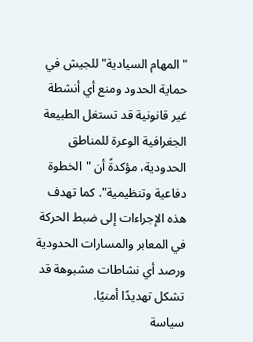"المهام السيادية" للجيش في حماية الحدود ومنع أي أنشطة غير قانونية قد تستغل الطبيعة الجغرافية الوعرة للمناطق الحدودية، مؤكدةً أن "الخطوة دفاعية وتنظيمية". كما تهدف هذه الإجراءات إلى ضبط الحركة في المعابر والمسارات الحدودية ورصد أي نشاطات مشبوهة قد تشكل تهديدًا أمنيًا.
سياسة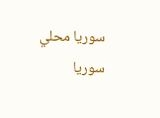سوريا محلي
سوريا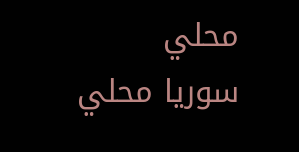محلي
سوريا محلي